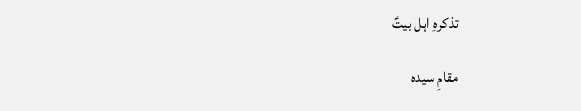تذکرہِ اہل بیتؑ

مقامِ سیدہ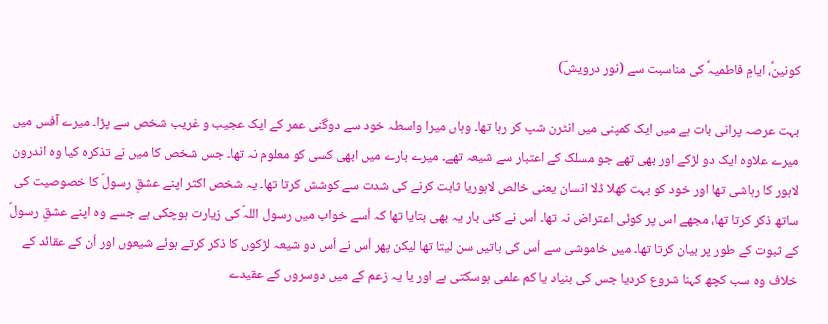کونینؑ، ایامِ فاطمیہؑ کی مناسبت سے (نور درویشؔ)

بہت عرصہ پرانی بات ہے میں ایک کمپنی میں انٹرن شپ کر رہا تھا۔ وہاں میرا واسطہ خود سے دوگنی عمر کے ایک عجیب و غریب شخص سے پڑا۔ میرے آفس میں میرے علاوہ ایک دو لڑکے اور بھی تھے جو مسلک کے اعتبار سے شیعہ تھے۔ میرے بارے میں ابھی کسی کو معلوم نہ تھا۔ جس شخص کا میں نے تذکرہ کیا وہ اندرون لاہور کا رہاشی تھا اور خود کو بہت کھلا ڈلا انسان یعنی خالص لاہوریا ثابت کرنے کی شدت سے کوشش کرتا تھا۔ یہ شخص اکثر اپنے عشقِ رسولؐ کا خصوصیت کی ساتھ ذکر کرتا تھا، مجھے اس پر کوئی اعتراض نہ تھا۔ اُس نے کئی بار یہ بھی بتایا تھا کہ اُسے خواب میں رسول اللہؐ کی زیارت ہوچکی ہے جسے وہ اپنے عشقِ رسولؐ کے ثبوت کے طور پر بیان کرتا تھا۔ میں خاموشی سے اُس کی باتیں سن لیتا تھا لیکن پھر اُس نے اُس دو شیعہ لڑکوں کا ذکر کرتے ہوئے شیعوں اور اُن کے عقائد کے خلاف وہ سب کچھ کہنا شروع کردیا جس کی بنیاد یا کم علمی ہوسکتی ہے اور یا یہ زعم کے میں دوسروں کے عقیدے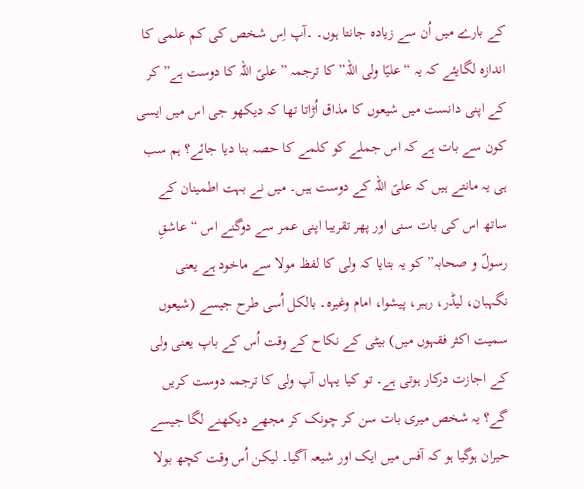کے بارے میں اُن سے زیادہ جانتا ہوں۔ ۔آپ اِس شخص کی کم علمی کا اندازہ لگایئے کہ یہ “علیؑا ولی اللہ” کا ترجمہ ” علیؑ اللہ کا دوست ہے” کر کے اپنی دانست میں شیعوں کا مذاق اُڑاتا تھا کہ دیکھو جی اس میں ایسی کون سے بات ہے کہ اس جملے کو کلمے کا حصہ بنا دیا جائے؟ ہم سب ہی یہ مانتے ہیں کہ علیؑ اللہ کے دوست ہیں۔ میں نے بہت اطمینان کے ساتھ اس کی بات سنی اور پھر تقریبا اپنی عمر سے دوگنے اس “عاشقِ رسولؐ و صحابہ” کو یہ بتایا کہ ولی کا لفظ مولا سے ماخود ہے یعنی نگہبان، لیڈر، رہبر، پیشوا، امام وغیرہ۔ بالکل اُسی طرح جیسے (شیعوں سمیت اکثر فقہوں میں) بیٹی کے نکاح کے وقت اُس کے باپ یعنی ولی کے اجازت درکار ہوتی ہے۔ تو کیا یہاں آپ ولی کا ترجمہ دوست کریں گے؟ یہ شخص میری بات سن کر چونک کر مجھے دیکھنے لگا جیسے حیران ہوگیا ہو کہ آفس میں ایک اور شیعہ آگیا۔ لیکن اُس وقت کچھ بولا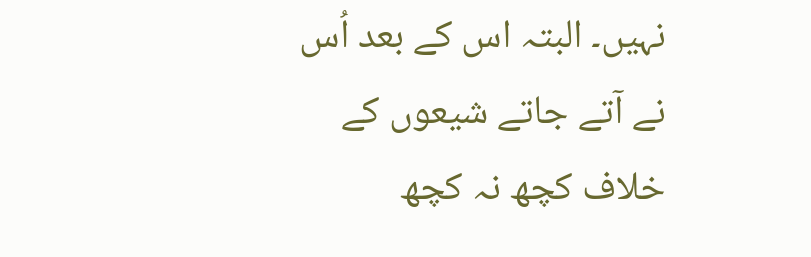نہیں۔ البتہ اس کے بعد اُس نے آتے جاتے شیعوں کے خلاف کچھ نہ کچھ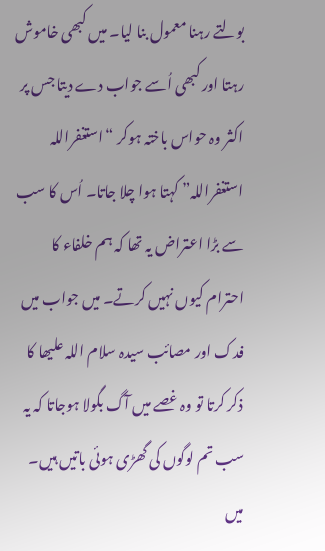بولتے رہنا معمول بنا لیا۔ میں کبھی خاموش رہتا اور کبھی اُسے جواب دے دیتا جس پر اکثر وہ حواس باختہ ہوکر “استغفراللہ استغفراللہ” کہتا ہوا چلا جاتا۔ اُس کا سب سے بڑا اعتراض یہ تھا کہ ہم خلفاء کا احترام کیوں نہیں کرتے۔ میں جواب میں فدک اور مصائب سیدہ سلام اللہ علیھا کا ذکر کرتا تو وہ غصے میں آگ بگولا ہوجاتا کہ یہ سب تم لوگوں کی گھڑی ہوئی باتیں ہیں۔ میں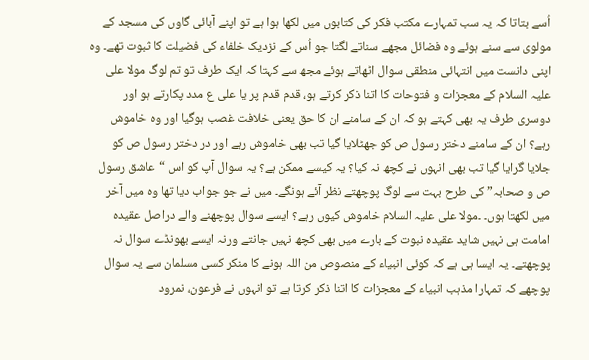اُسے بتاتا کہ یہ سب تمہارے مکتب فکر کی کتابوں میں لکھا ہوا ہے تو اپنے آبائی گاوں کی مسجد کے مولوی سے سنے ہوئے وہ فضائل مجھے سناتے لگتا جو اُس کے نزدیک خلفاء کی فضیلت کا ثبوت تھے۔ وہ اپنی دانست میں انتہائی منطقی سوال اٹھاتے ہوئے مجھ سے کہتا کہ ایک طرف تو تم لوگ مولا علی علیہ السلام کے معجزات و فتوحات کا اتنا ذکر کرتے ہو، قدم قدم پر یا علی ع مدد پکارتے ہو اور دوسری طرف یہ بھی کہتے ہو کہ ان کے سامنے ان کا حق یعنی خلافت غصب ہوگیا اور وہ خاموش رہے؟ ان کے سامنے دختر رسول ص کو جھٹلایا گیا تب بھی خاموش رہے اور در دختر رسول ص کو جلایا گرایا گیا تب بھی انہوں نے کچھ نہ کیا؟ یہ کیسے ممکن ہے؟ یہ سوال آپ کو اس “عاشق رسول ص و صحابہ” کی طرح بہت سے لوگ پوچھتے نظر آئے ہونگے۔ میں نے جو جواب دیا تھا وہ میں آخر میں لکھتا ہوں۔ ۔مولا علی علیہ السلام خاموش کیوں رہے؟ ایسے سوال پوچھنے والے دراصل عقیدہ امامت ہی نہیں شاید عقیدہ نبوت کے بارے میں بھی کچھ نہیں جانتے ورنہ ایسے بھونڈے سوال نہ پوچھتے۔ یہ ایسا ہی ہے کہ کوئی انبیاء کے منصوص من اللہ ہونے کا منکر کسی مسلمان سے یہ سوال پوچھے کہ تمہارا مذہب انبیاء کے معجزات کا اتنا ذکر کرتا ہے تو انہوں نے فرعون، نمرود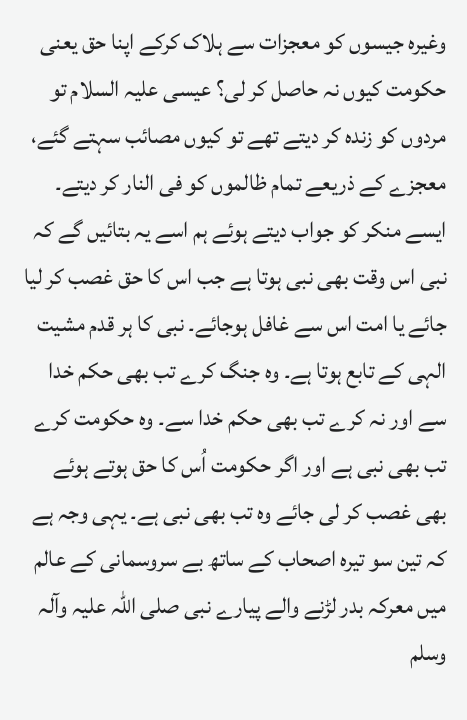وغیرہ جیسوں کو معجزات سے ہلاک کرکے اپنا حق یعنی حکومت کیوں نہ حاصل کر لی؟ عیسی علیہ السلام تو مردوں کو زندہ کر دیتے تھے تو کیوں مصائب سہتے گئے، معجزے کے ذریعے تمام ظالموں کو فی النار کر دیتے۔ ایسے منکر کو جواب دیتے ہوئے ہم اسے یہ بتائیں گے کہ نبی اس وقت بھی نبی ہوتا ہے جب اس کا حق غصب کر لیا جائے یا امت اس سے غافل ہوجائے۔ نبی کا ہر قدم مشیت الہی کے تابع ہوتا ہے۔ وہ جنگ کرے تب بھی حکم خدا سے اور نہ کرے تب بھی حکم خدا سے۔ وہ حکومت کرے تب بھی نبی ہے اور اگر حکومت اُس کا حق ہوتے ہوئے بھی غصب کر لی جائے وہ تب بھی نبی ہے۔ یہی وجہ ہے کہ تین سو تیرہ اصحاب کے ساتھ بے سروسمانی کے عالم میں معرکہ بدر لڑنے والے پیارے نبی صلی اللہ علیہ وآلہ وسلم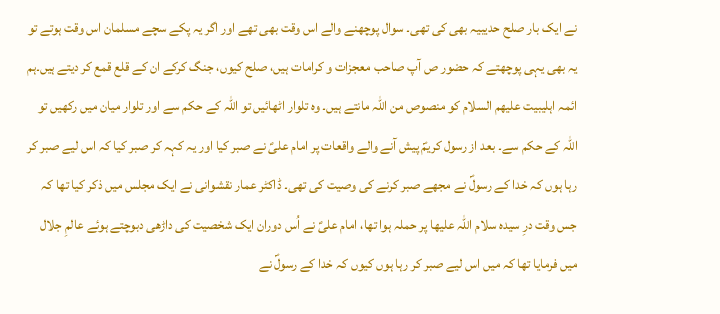نے ایک بار صلح حدیبیہ بھی کی تھی۔ سوال پوچھنے والے اس وقت بھی تھے اور اگر یہ پکے سچے مسلمان اس وقت ہوتے تو یہ بھی یہی پوچھتے کہ حضور ص آپ صاحب معجزات و کرامات ہیں، صلح کیوں، جنگ کرکے ان کے قلع قمع کر دیتے ہیں۔ہم ائمہ اہلیبیت علیھم السلام کو منصوص من اللہ مانتے ہیں۔ وہ تلوار اٹھائیں تو اللہ کے حکم سے اور تلوار میان میں رکھیں تو اللہ کے حکم سے۔ بعد از رسول کریمؐ پیش آنے والے واقعات پر امام علیؑ نے صبر کیا اور یہ کہہ کر صبر کیا کہ اس لیے صبر کر رہا ہوں کہ خدا کے رسولؐ نے مجھے صبر کرنے کی وصیت کی تھی۔ ڈاکٹر عمار نقشوانی نے ایک مجلس میں ذکر کیا تھا کہ جس وقت درِ سیدہ سلام اللہ علیھا پر حملہ ہوا تھا، امام علیؑ نے اُس دوران ایک شخصیت کی داڑھی دبوچتے ہوئے عالمِ جلال میں فرمایا تھا کہ میں اس لیے صبر کر رہا ہوں کیوں کہ خدا کے رسولؐ نے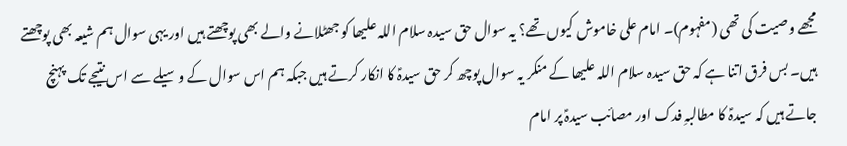مجھے وصیت کی تھی (مفہوم)۔ امام علی خاموش کیوں تھے؟ یہ سوال حق سیدہ سلام اللہ علیھا کو جھٹلانے والے بھی پوچھتے ہیں اور یہی سوال ہم شیعہ بھی پوچھتے ہیں۔ بس فرق اتنا ہے کہ حق سیدہ سلام اللہ علیھا کے منکر یہ سوال پوچھ کر حق سیدہؑ کا انکار کرتے ہیں جبکہ ہم اس سوال کے وسیلے سے اس نتیجے تک پہنچ جاتے ہیں کہ سیدہؑ کا مطالبہِ فدک اور مصائب سیدہؑ پر امام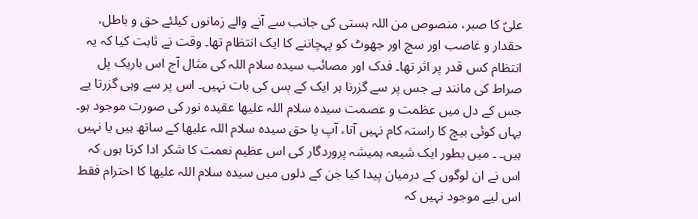علیؑ کا صبر، منصوص من اللہ ہستی کی جانب سے آنے والے زمانوں کیلئے حق و باطل، حقدار و غاصب اور سچ اور جھوٹ کو پہچاننے کا ایک انتظام تھا۔ وقت نے ثابت کیا کہ یہ انتظام کس قدر پر اثر تھا۔ فدک اور مصائب سیدہ سلام اللہ کی مثال آج اس باریک پل صراط کی مانند ہے جس پر سے گزرنا ہر ایک کے بس کی بات نہیں۔ اس پر سے وہی گزرتا یے جس کے دل میں عظمت و عصمت سیدہ سلام اللہ علیھا عقیدہ نور کی صورت موجود ہو۔ یہاں کوئی بیچ کا راستہ کام نہیں آتا، آپ یا حق سیدہ سلام اللہ علیھا کے ساتھ ہیں یا نہیں ہیں۔ ۔ میں بطور ایک شیعہ ہمیشہ پروردگار کی اس عظیم نعمت کا شکر ادا کرتا ہوں کہ اس نے ان لوگوں کے درمیان پیدا کیا جن کے دلوں میں سیدہ سلام اللہ علیھا کا احترام فقط اس لیے موجود نہیں کہ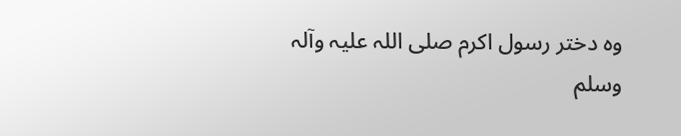وہ دختر رسول اکرم صلی اللہ علیہ وآلہ وسلم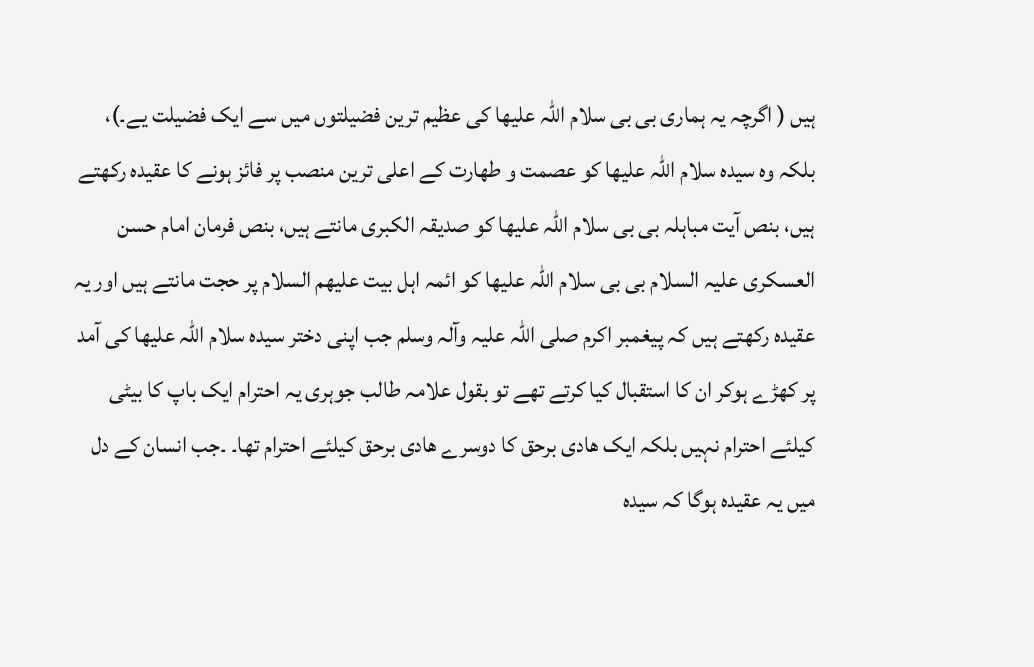ہیں ( اگرچہ یہ ہماری بی بی سلام اللہ علیھا کی عظیم ترین فضیلتوں میں سے ایک فضیلت یے۔)، بلکہ وہ سیدہ سلام اللہ علیھا کو عصمت و طھارت کے اعلی ترین منصب پر فائز ہونے کا عقیدہ رکھتے ہیں، بنص آیت مباہلہ بی بی سلام اللہ علیھا کو صدیقہ الکبری مانتے ہیں، بنص فرمان امام حسن العسکری علیہ السلام بی بی سلام اللہ علیھا کو ائمہ اہل بیت علیھم السلام پر حجت مانتے ہیں اور یہ عقیدہ رکھتے ہیں کہ پیغمبر اکرم صلی اللہ علیہ وآلہ وسلم جب اپنی دختر سیدہ سلام اللہ علیھا کی آمد پر کھڑے ہوکر ان کا استقبال کیا کرتے تھے تو بقول علامہ طالب جوہری یہ احترام ایک باپ کا بیٹی کیلئے احترام نہیں بلکہ ایک ھادی برحق کا دوسرے ھادی برحق کیلئے احترام تھا۔ ۔جب انسان کے دل میں یہ عقیدہ ہوگا کہ سیدہ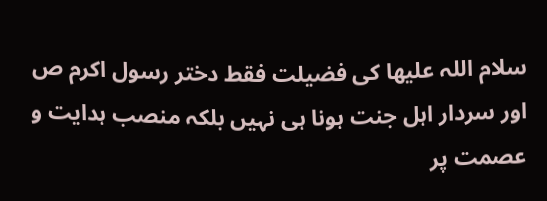سلام اللہ علیھا کی فضیلت فقط دختر رسول اکرم ص اور سردار اہل جنت ہونا ہی نہیں بلکہ منصب ہدایت و عصمت پر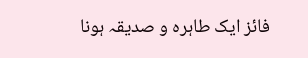فائز ایک طاہرہ و صدیقہ ہونا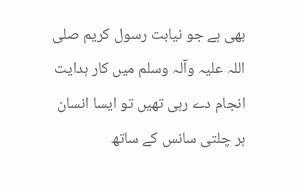بھی ہے جو نیابت رسول کریم صلی اللہ علیہ وآلہ وسلم میں کار ہدایت انجام دے رہی تھیں تو ایسا انسان ہر چلتی سانس کے ساتھ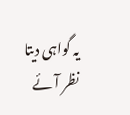یہ گواہی دیتا نظر آئے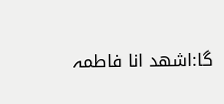گا:اشھد انا فاطمہ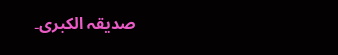صدیقہ الکبری۔